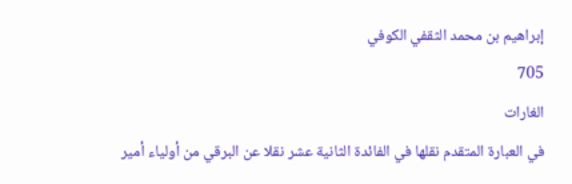إبراهيم بن محمد الثقفي الكوفي
705
الغارات
في العبارة المتقدم نقلها في الفائدة الثانية عشر نقلا عن البرقي من أولياء أمير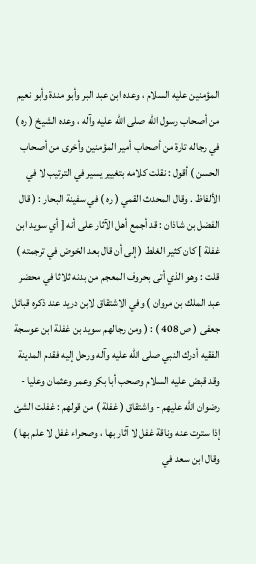المؤمنين عليه السلام ، وعده ابن عبد البر وأبو مندة وأبو نعيم من أصحاب رسول الله صلى الله عليه وآله ، وعده الشيخ ( ره ) في رجاله تارة من أصحاب أمير المؤمنين وأخرى من أصحاب الحسن ) أقول : نقلت كلامه بتغيير يسير في الترتيب لا في الألفاظ . وقال المحدث القمي ( ره ) في سفينة البحار : ( قال الفضل بن شاذان : قد أجمع أهل الآثار على أنه [ أي سويد ابن غفلة ] كان كثير الغلط ( إلى أن قال بعد الخوض في ترجمته ) قلت : وهو الذي أتى بحروف المعجم من بدنه ثلاثا في محضر عبد الملك بن مروان ) وفي الاشتقاق لابن دريد عند ذكره قبائل جعفى ( ص 408 ) : ( ومن رجالهم سويد بن غفلة ابن عوسجة الفقيه أدرك النبي صلى الله عليه وآله ورحل إليه فقدم المدينة وقد قبض عليه السلام وصحب أبا بكر وعمر وعثمان وعليا - رضوان الله عليهم - واشتقاق ( غفلة ) من قولهم : غفلت الشئ إذا سترت عنه وناقة غفل لا آثار بها ، وصحراء غفل لا علم بها ) وقال ابن سعد في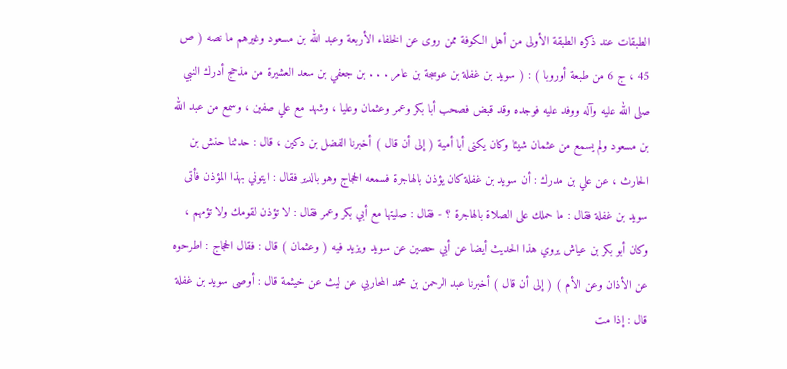الطبقات عند ذكره الطبقة الأولى من أهل الكوفة ممن روى عن الخلفاء الأربعة وعبد الله بن مسعود وغيرهم ما نصه ( ص 45 ، ج 6 من طبعة أوروبا ) : ( سويد بن غفلة بن عوسجة بن عامر . . . بن جعفي بن سعد العشيرة من مذحج أدرك النبي صلى الله عليه وآله ووفد عليه فوجده وقد قبض فصحب أبا بكر وعمر وعثمان وعليا ، وشهد مع علي صفين ، وسمع من عبد الله بن مسعود ولم يسمع من عثمان شيئا وكان يكنى أبا أمية ( إلى أن قال ) أخبرنا الفضل بن دكين ، قال : حدثنا حنش بن الحارث ، عن علي بن مدرك : أن سويد بن غفلة كان يؤذن بالهاجرة فسمعه الحجاج وهو بالدير فقال : ايتوني بهذا المؤذن فأتى سويد بن غفلة فقال : ما حملك على الصلاة بالهاجرة ؟ - فقال : صليتها مع أبي بكر وعمر فقال : لا تؤذن لقومك ولا تؤمهم ، وكان أبو بكر بن عياش يروي هذا الحديث أيضا عن أبي حصين عن سويد ويزيد فيه ( وعثمان ) قال : فقال الحجاج : اطرحوه عن الأذان وعن الأم ) ( إلى أن قال ) أخبرنا عبد الرحمن بن محمد المحاربي عن ليث عن خيثمة قال : أوصى سويد بن غفلة قال : إذا مت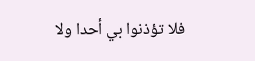فلا تؤذنوا بي أحدا ولا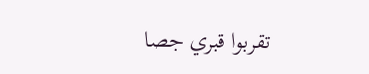تقربوا قبري جصا